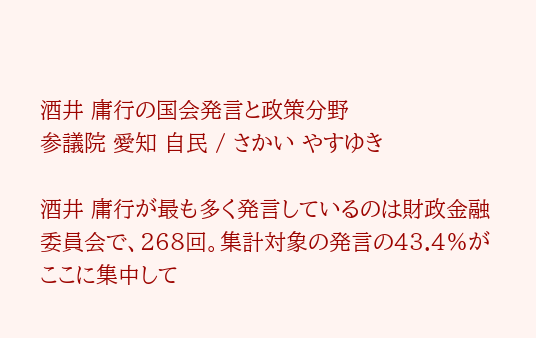酒井 庸行の国会発言と政策分野
参議院 愛知 自民 / さかい やすゆき

酒井 庸行が最も多く発言しているのは財政金融委員会で、268回。集計対象の発言の43.4%がここに集中して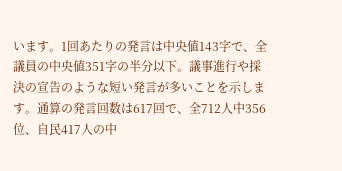います。1回あたりの発言は中央値143字で、全議員の中央値351字の半分以下。議事進行や採決の宣告のような短い発言が多いことを示します。通算の発言回数は617回で、全712人中356位、自民417人の中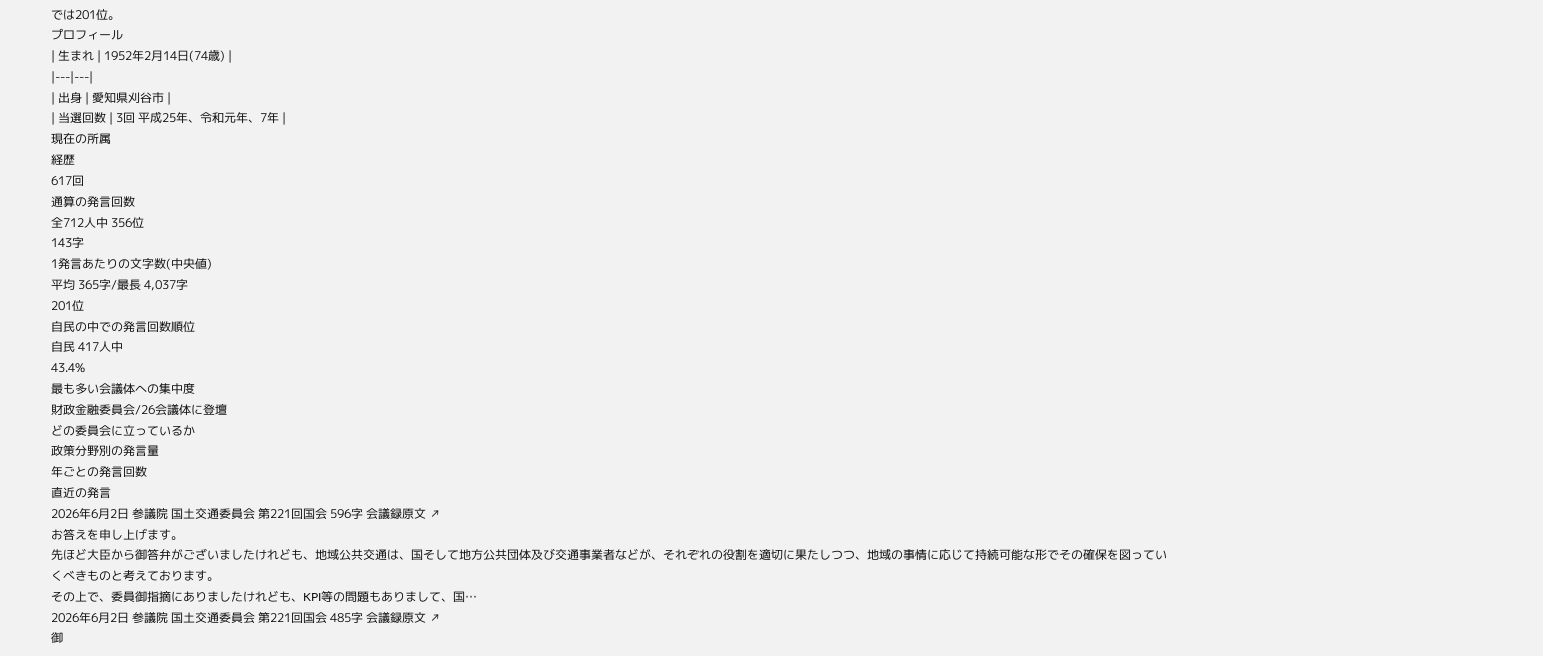では201位。
プロフィール
| 生まれ | 1952年2月14日(74歳) |
|---|---|
| 出身 | 愛知県刈谷市 |
| 当選回数 | 3回 平成25年、令和元年、7年 |
現在の所属
経歴
617回
通算の発言回数
全712人中 356位
143字
1発言あたりの文字数(中央値)
平均 365字/最長 4,037字
201位
自民の中での発言回数順位
自民 417人中
43.4%
最も多い会議体への集中度
財政金融委員会/26会議体に登壇
どの委員会に立っているか
政策分野別の発言量
年ごとの発言回数
直近の発言
2026年6月2日 参議院 国土交通委員会 第221回国会 596字 会議録原文 ↗
お答えを申し上げます。
先ほど大臣から御答弁がございましたけれども、地域公共交通は、国そして地方公共団体及び交通事業者などが、それぞれの役割を適切に果たしつつ、地域の事情に応じて持続可能な形でその確保を図っていくべきものと考えております。
その上で、委員御指摘にありましたけれども、KPI等の問題もありまして、国…
2026年6月2日 参議院 国土交通委員会 第221回国会 485字 会議録原文 ↗
御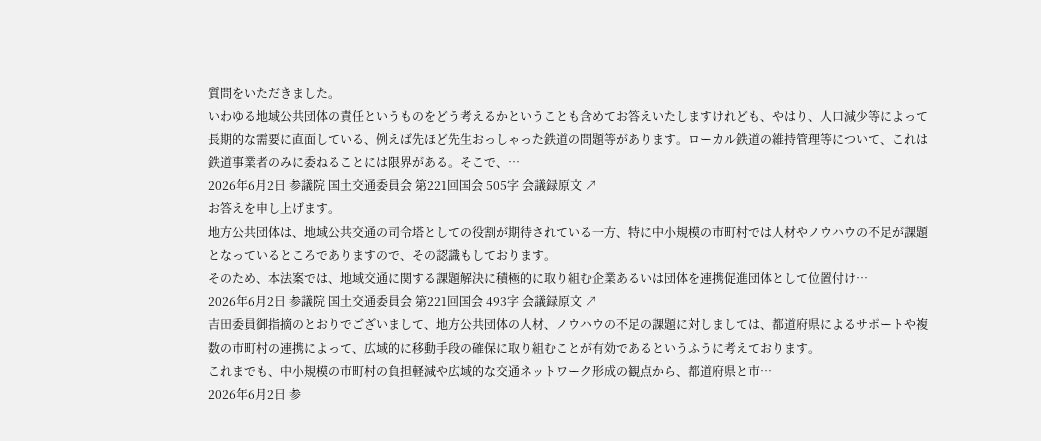質問をいただきました。
いわゆる地域公共団体の責任というものをどう考えるかということも含めてお答えいたしますけれども、やはり、人口減少等によって長期的な需要に直面している、例えば先ほど先生おっしゃった鉄道の問題等があります。ローカル鉄道の維持管理等について、これは鉄道事業者のみに委ねることには限界がある。そこで、…
2026年6月2日 参議院 国土交通委員会 第221回国会 505字 会議録原文 ↗
お答えを申し上げます。
地方公共団体は、地域公共交通の司令塔としての役割が期待されている一方、特に中小規模の市町村では人材やノウハウの不足が課題となっているところでありますので、その認識もしております。
そのため、本法案では、地域交通に関する課題解決に積極的に取り組む企業あるいは団体を連携促進団体として位置付け…
2026年6月2日 参議院 国土交通委員会 第221回国会 493字 会議録原文 ↗
吉田委員御指摘のとおりでございまして、地方公共団体の人材、ノウハウの不足の課題に対しましては、都道府県によるサポートや複数の市町村の連携によって、広域的に移動手段の確保に取り組むことが有効であるというふうに考えております。
これまでも、中小規模の市町村の負担軽減や広域的な交通ネットワーク形成の観点から、都道府県と市…
2026年6月2日 参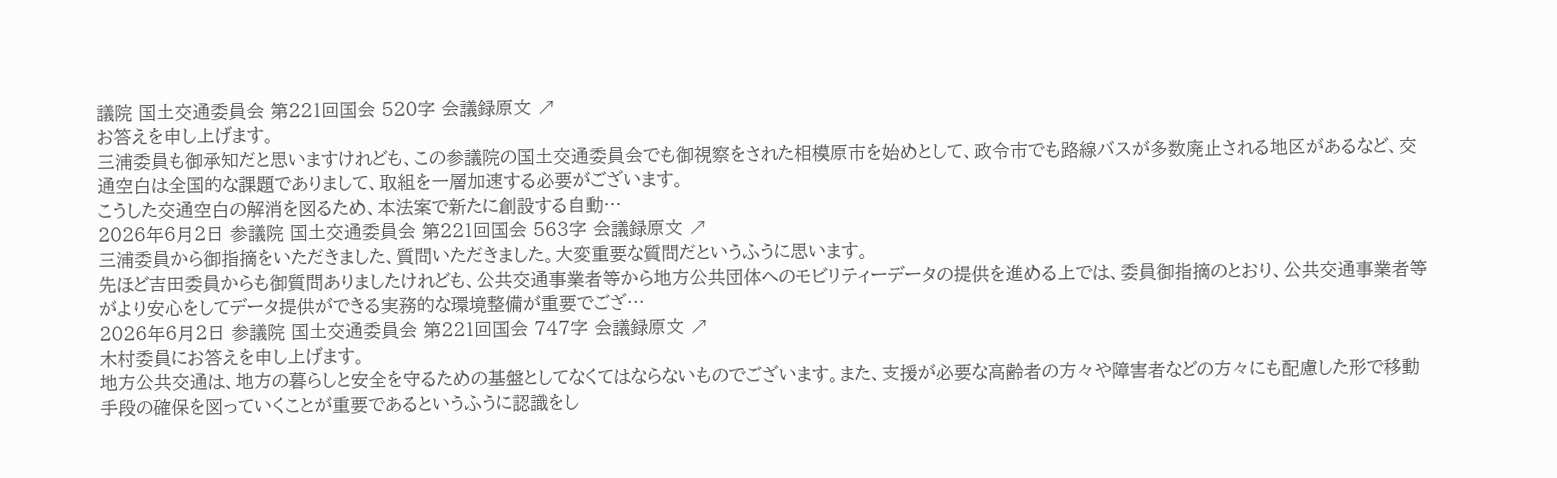議院 国土交通委員会 第221回国会 520字 会議録原文 ↗
お答えを申し上げます。
三浦委員も御承知だと思いますけれども、この参議院の国土交通委員会でも御視察をされた相模原市を始めとして、政令市でも路線バスが多数廃止される地区があるなど、交通空白は全国的な課題でありまして、取組を一層加速する必要がございます。
こうした交通空白の解消を図るため、本法案で新たに創設する自動…
2026年6月2日 参議院 国土交通委員会 第221回国会 563字 会議録原文 ↗
三浦委員から御指摘をいただきました、質問いただきました。大変重要な質問だというふうに思います。
先ほど吉田委員からも御質問ありましたけれども、公共交通事業者等から地方公共団体へのモビリティーデータの提供を進める上では、委員御指摘のとおり、公共交通事業者等がより安心をしてデータ提供ができる実務的な環境整備が重要でござ…
2026年6月2日 参議院 国土交通委員会 第221回国会 747字 会議録原文 ↗
木村委員にお答えを申し上げます。
地方公共交通は、地方の暮らしと安全を守るための基盤としてなくてはならないものでございます。また、支援が必要な高齢者の方々や障害者などの方々にも配慮した形で移動手段の確保を図っていくことが重要であるというふうに認識をし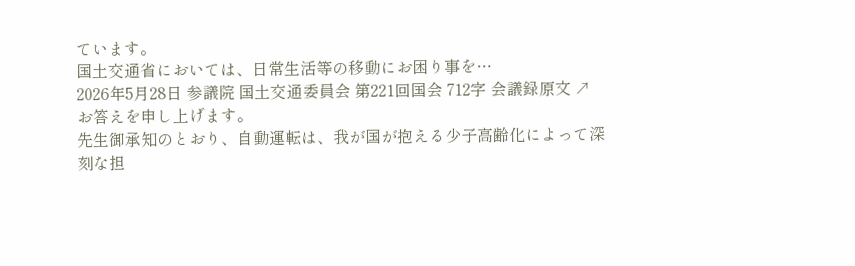ています。
国土交通省においては、日常生活等の移動にお困り事を…
2026年5月28日 参議院 国土交通委員会 第221回国会 712字 会議録原文 ↗
お答えを申し上げます。
先生御承知のとおり、自動運転は、我が国が抱える少子高齢化によって深刻な担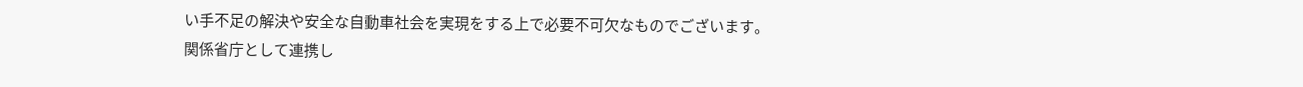い手不足の解決や安全な自動車社会を実現をする上で必要不可欠なものでございます。
関係省庁として連携し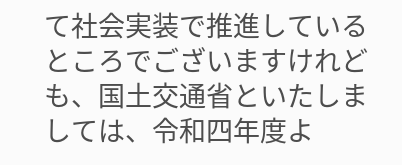て社会実装で推進しているところでございますけれども、国土交通省といたしましては、令和四年度よ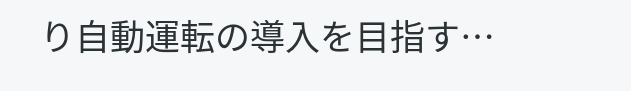り自動運転の導入を目指す…